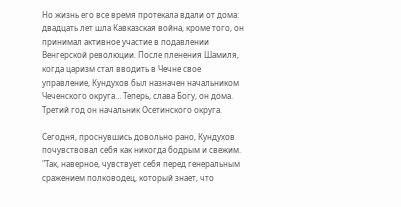Но жизнь его все время протекала вдали от дома: двадцать лет шла Кавказская война, кроме того, он принимал активное участие в подавлении Венгерской революции. После пленения Шамиля, когда царизм стал вводить в Чечне свое управление, Кундухов был назначен начальником Чеченского округа… Теперь, слава Богу, он дома. Третий год он начальник Осетинского округа.

Сегодня, проснувшись довольно рано, Кундухов почувствовал себя как никогда бодрым и свежим. "Так, наверное, чувствует себя перед генеральным сражением полководец, который знает, что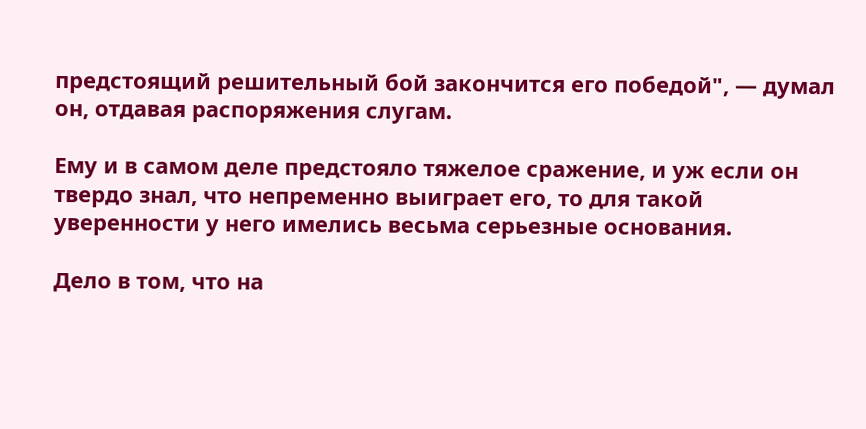предстоящий решительный бой закончится его победой", — думал он, отдавая распоряжения слугам.

Ему и в самом деле предстояло тяжелое сражение, и уж если он твердо знал, что непременно выиграет его, то для такой уверенности у него имелись весьма серьезные основания.

Дело в том, что на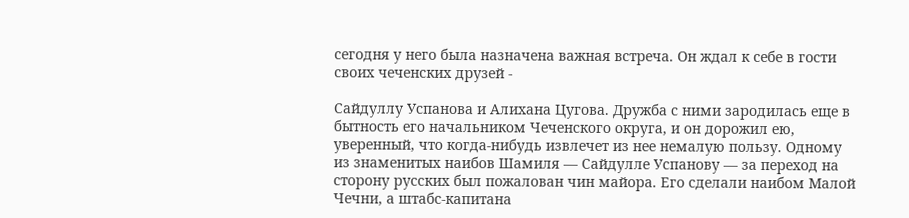сегодня у него была назначена важная встреча. Он ждал к себе в гости своих чеченских друзей -

Сайдуллу Успанова и Алихана Цугова. Дружба с ними зародилась еще в бытность его начальником Чеченского округа, и он дорожил ею, уверенный, что когда-нибудь извлечет из нее немалую пользу. Одному из знаменитых наибов Шамиля — Сайдулле Успанову — за переход на сторону русских был пожалован чин майора. Его сделали наибом Малой Чечни, а штабс-капитана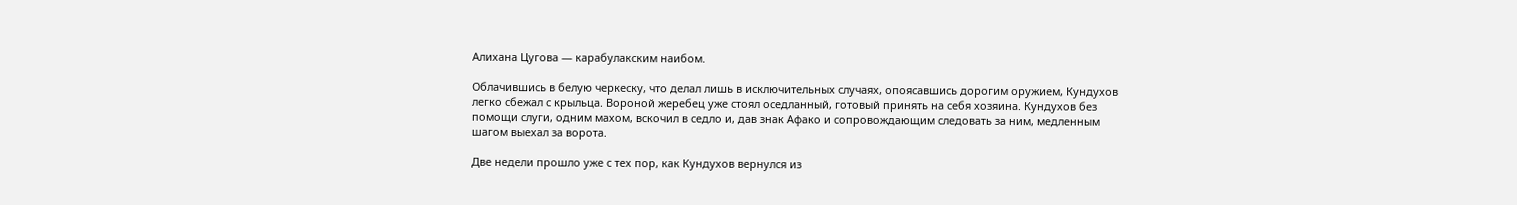Алихана Цугова — карабулакским наибом.

Облачившись в белую черкеску, что делал лишь в исключительных случаях, опоясавшись дорогим оружием, Кундухов легко сбежал с крыльца. Вороной жеребец уже стоял оседланный, готовый принять на себя хозяина. Кундухов без помощи слуги, одним махом, вскочил в седло и, дав знак Афако и сопровождающим следовать за ним, медленным шагом выехал за ворота.

Две недели прошло уже с тех пор, как Кундухов вернулся из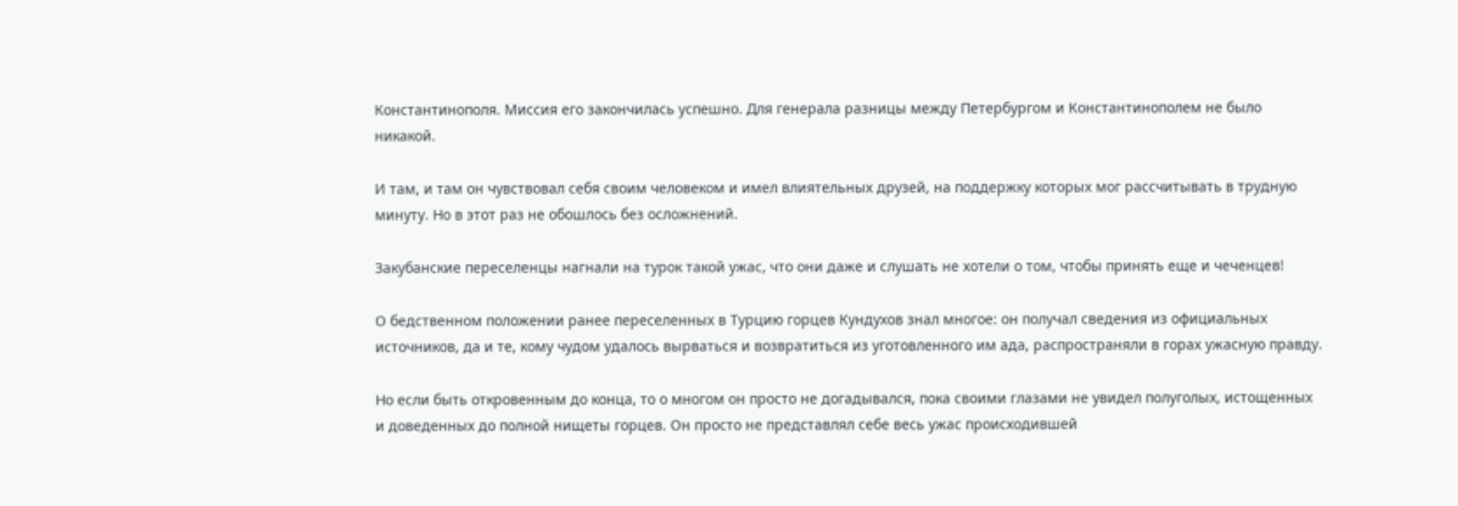Константинополя. Миссия его закончилась успешно. Для генерала разницы между Петербургом и Константинополем не было никакой.

И там, и там он чувствовал себя своим человеком и имел влиятельных друзей, на поддержку которых мог рассчитывать в трудную минуту. Но в этот раз не обошлось без осложнений.

Закубанские переселенцы нагнали на турок такой ужас, что они даже и слушать не хотели о том, чтобы принять еще и чеченцев!

О бедственном положении ранее переселенных в Турцию горцев Кундухов знал многое: он получал сведения из официальных источников, да и те, кому чудом удалось вырваться и возвратиться из уготовленного им ада, распространяли в горах ужасную правду.

Но если быть откровенным до конца, то о многом он просто не догадывался, пока своими глазами не увидел полуголых, истощенных и доведенных до полной нищеты горцев. Он просто не представлял себе весь ужас происходившей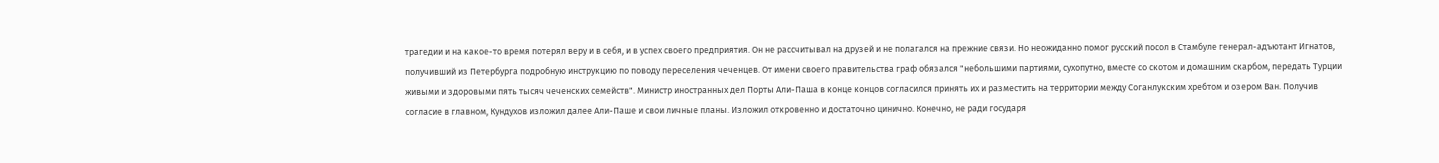трагедии и на какое-то время потерял веру и в себя, и в успех своего предприятия. Он не рассчитывал на друзей и не полагался на прежние связи. Но неожиданно помог русский посол в Стамбуле генерал-адъютант Игнатов, получивший из Петербурга подробную инструкцию по поводу переселения чеченцев. От имени своего правительства граф обязался "небольшими партиями, сухопутно, вместе со скотом и домашним скарбом, передать Турции живыми и здоровыми пять тысяч чеченских семейств". Министр иностранных дел Порты Али-Паша в конце концов согласился принять их и разместить на территории между Соганлукским хребтом и озером Ван. Получив согласие в главном, Кундухов изложил далее Али-Паше и свои личные планы. Изложил откровенно и достаточно цинично. Конечно, не ради государя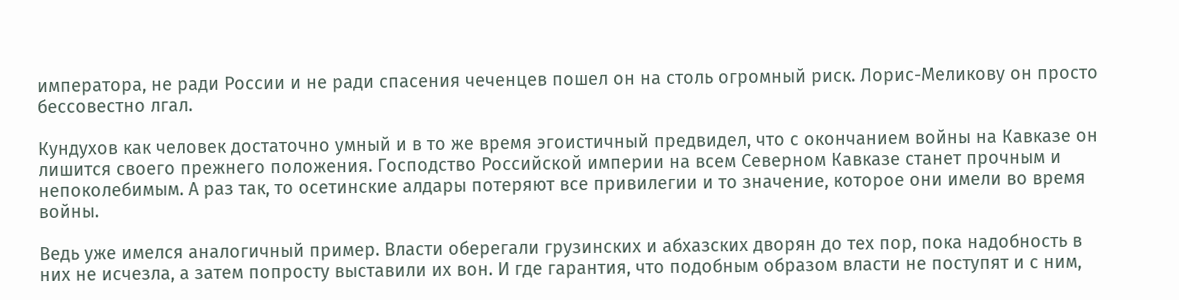императора, не ради России и не ради спасения чеченцев пошел он на столь огромный риск. Лорис-Меликову он просто бессовестно лгал.

Кундухов как человек достаточно умный и в то же время эгоистичный предвидел, что с окончанием войны на Кавказе он лишится своего прежнего положения. Господство Российской империи на всем Северном Кавказе станет прочным и непоколебимым. А раз так, то осетинские алдары потеряют все привилегии и то значение, которое они имели во время войны.

Ведь уже имелся аналогичный пример. Власти оберегали грузинских и абхазских дворян до тех пор, пока надобность в них не исчезла, а затем попросту выставили их вон. И где гарантия, что подобным образом власти не поступят и с ним,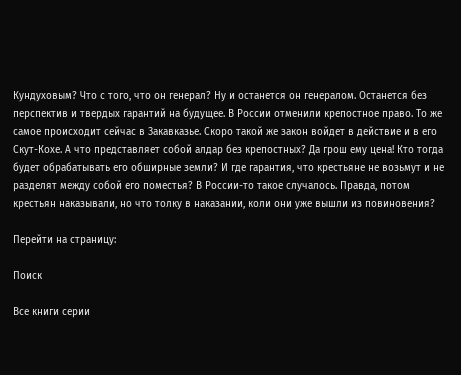Кундуховым? Что с того, что он генерал? Ну и останется он генералом. Останется без перспектив и твердых гарантий на будущее. В России отменили крепостное право. То же самое происходит сейчас в Закавказье. Скоро такой же закон войдет в действие и в его Скут-Кохе. А что представляет собой алдар без крепостных? Да грош ему цена! Кто тогда будет обрабатывать его обширные земли? И где гарантия, что крестьяне не возьмут и не разделят между собой его поместья? В России-то такое случалось. Правда, потом крестьян наказывали, но что толку в наказании, коли они уже вышли из повиновения?

Перейти на страницу:

Поиск

Все книги серии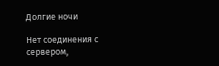Долгие ночи

Нет соединения с сервером,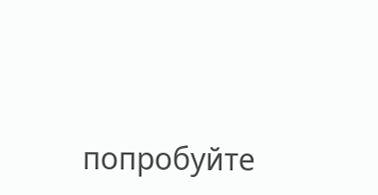попробуйте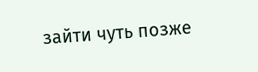зайти чуть позже